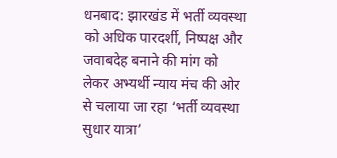धनबाद: झारखंड में भर्ती व्यवस्था को अधिक पारदर्शी, निष्पक्ष और जवाबदेह बनाने की मांग को लेकर अभ्यर्थी न्याय मंच की ओर से चलाया जा रहा ‘भर्ती व्यवस्था सुधार यात्रा’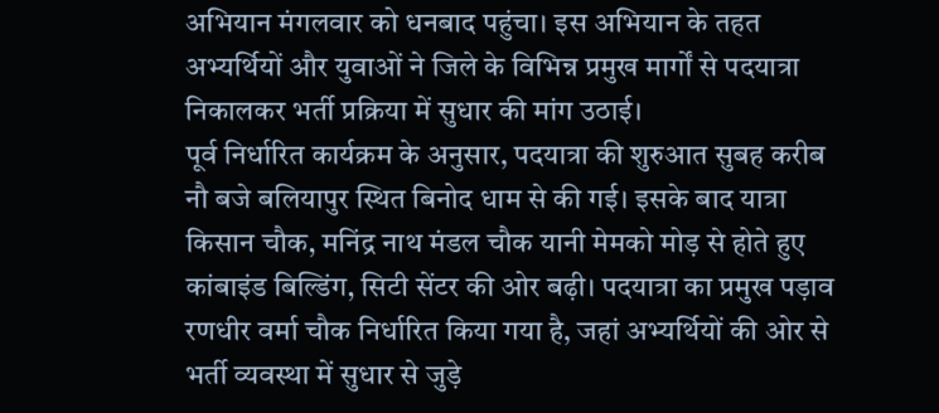अभियान मंगलवार को धनबाद पहुंचा। इस अभियान के तहत अभ्यर्थियों और युवाओं ने जिले के विभिन्न प्रमुख मार्गों से पदयात्रा निकालकर भर्ती प्रक्रिया में सुधार की मांग उठाई।
पूर्व निर्धारित कार्यक्रम के अनुसार, पदयात्रा की शुरुआत सुबह करीब नौ बजे बलियापुर स्थित बिनोद धाम से की गई। इसके बाद यात्रा किसान चौक, मनिंद्र नाथ मंडल चौक यानी मेमको मोड़ से होते हुए कांबाइंड बिल्डिंग, सिटी सेंटर की ओर बढ़ी। पदयात्रा का प्रमुख पड़ाव रणधीर वर्मा चौक निर्धारित किया गया है, जहां अभ्यर्थियों की ओर से भर्ती व्यवस्था में सुधार से जुड़े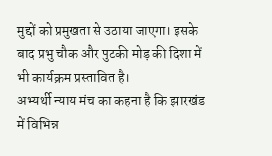मुद्दों को प्रमुखता से उठाया जाएगा। इसके बाद प्रभु चौक और पुटकी मोड़ की दिशा में भी कार्यक्रम प्रस्तावित है।
अभ्यर्थी न्याय मंच का कहना है कि झारखंड में विभिन्न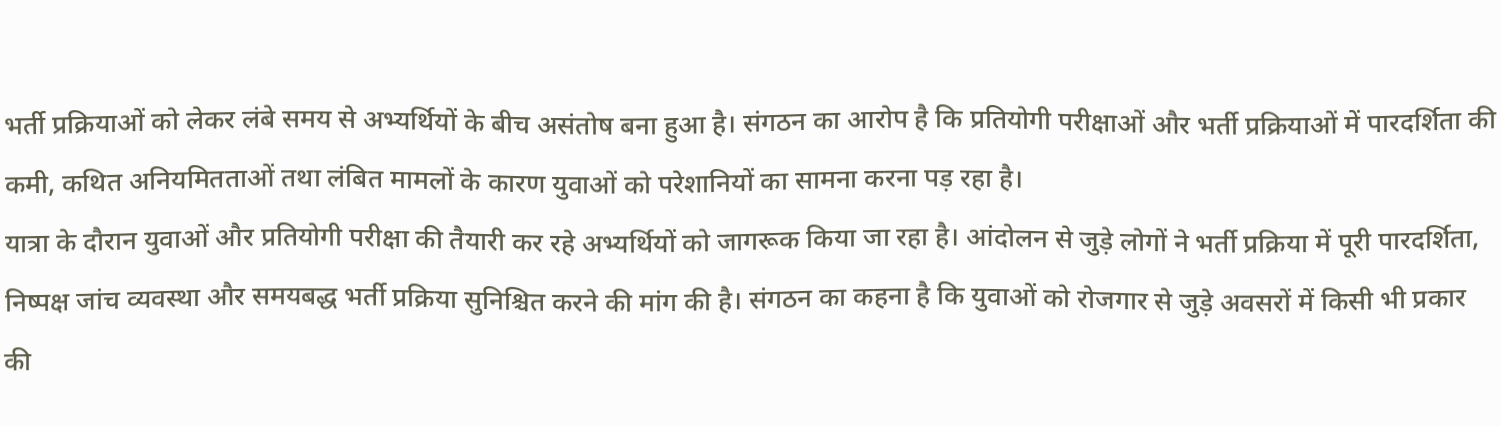भर्ती प्रक्रियाओं को लेकर लंबे समय से अभ्यर्थियों के बीच असंतोष बना हुआ है। संगठन का आरोप है कि प्रतियोगी परीक्षाओं और भर्ती प्रक्रियाओं में पारदर्शिता की कमी, कथित अनियमितताओं तथा लंबित मामलों के कारण युवाओं को परेशानियों का सामना करना पड़ रहा है।
यात्रा के दौरान युवाओं और प्रतियोगी परीक्षा की तैयारी कर रहे अभ्यर्थियों को जागरूक किया जा रहा है। आंदोलन से जुड़े लोगों ने भर्ती प्रक्रिया में पूरी पारदर्शिता, निष्पक्ष जांच व्यवस्था और समयबद्ध भर्ती प्रक्रिया सुनिश्चित करने की मांग की है। संगठन का कहना है कि युवाओं को रोजगार से जुड़े अवसरों में किसी भी प्रकार की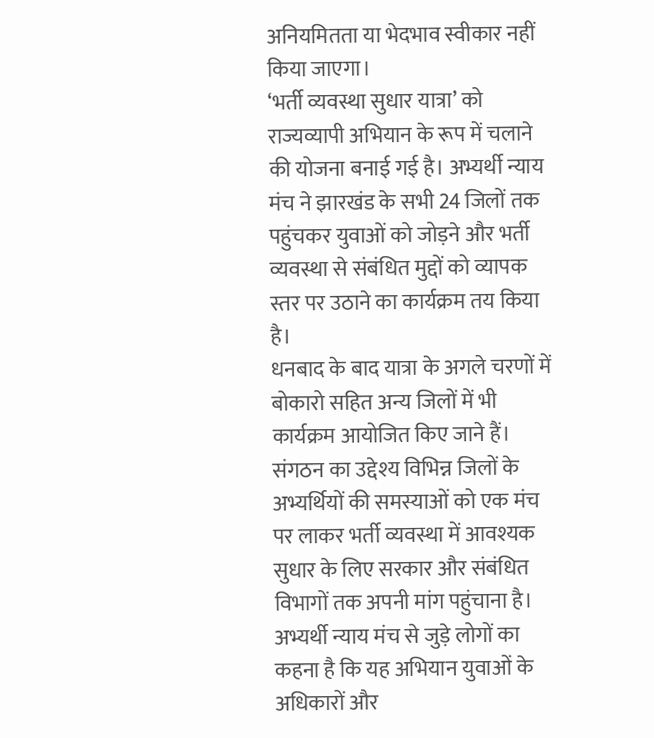अनियमितता या भेदभाव स्वीकार नहीं किया जाएगा।
‘भर्ती व्यवस्था सुधार यात्रा’ को राज्यव्यापी अभियान के रूप में चलाने की योजना बनाई गई है। अभ्यर्थी न्याय मंच ने झारखंड के सभी 24 जिलों तक पहुंचकर युवाओं को जोड़ने और भर्ती व्यवस्था से संबंधित मुद्दों को व्यापक स्तर पर उठाने का कार्यक्रम तय किया है।
धनबाद के बाद यात्रा के अगले चरणों में बोकारो सहित अन्य जिलों में भी कार्यक्रम आयोजित किए जाने हैं। संगठन का उद्देश्य विभिन्न जिलों के अभ्यर्थियों की समस्याओं को एक मंच पर लाकर भर्ती व्यवस्था में आवश्यक सुधार के लिए सरकार और संबंधित विभागों तक अपनी मांग पहुंचाना है।
अभ्यर्थी न्याय मंच से जुड़े लोगों का कहना है कि यह अभियान युवाओं के अधिकारों और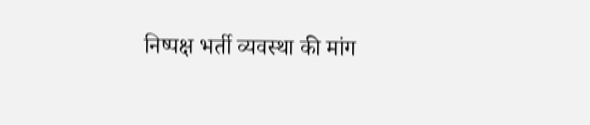निष्पक्ष भर्ती व्यवस्था की मांग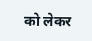को लेकर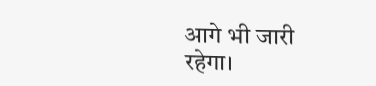आगे भी जारी रहेगा।